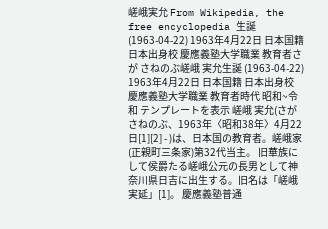嵯峨実允 From Wikipedia, the free encyclopedia 生誕 (1963-04-22) 1963年4月22日 日本国籍 日本出身校 慶應義塾大学職業 教育者さが さねのぶ嵯峨 実允生誕 (1963-04-22) 1963年4月22日 日本国籍 日本出身校 慶應義塾大学職業 教育者時代 昭和~令和 テンプレートを表示 嵯峨 実允(さが さねのぶ、1963年〈昭和38年〉4月22日[1][2] - )は、日本国の教育者。嵯峨家(正親町三条家)第32代当主。 旧華族にして侯爵たる嵯峨公元の長男として神奈川県日吉に出生する。旧名は「嵯峨実延」[1]。 慶應義塾普通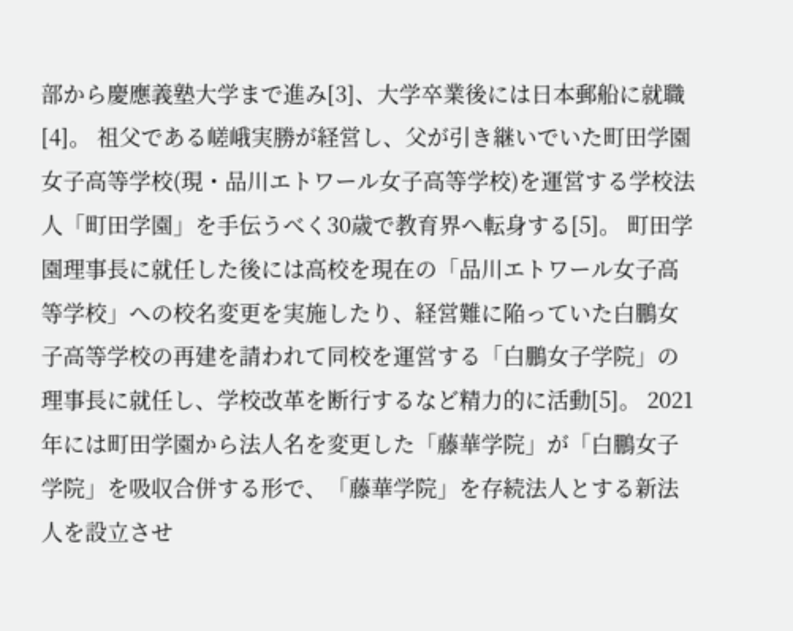部から慶應義塾大学まで進み[3]、大学卒業後には日本郵船に就職[4]。 祖父である嵯峨実勝が経営し、父が引き継いでいた町田学園女子高等学校(現・品川エトワール女子高等学校)を運営する学校法人「町田学園」を手伝うべく30歳で教育界へ転身する[5]。 町田学園理事長に就任した後には高校を現在の「品川エトワール女子高等学校」への校名変更を実施したり、経営難に陥っていた白鵬女子高等学校の再建を請われて同校を運営する「白鵬女子学院」の理事長に就任し、学校改革を断行するなど精力的に活動[5]。 2021年には町田学園から法人名を変更した「藤華学院」が「白鵬女子学院」を吸収合併する形で、「藤華学院」を存続法人とする新法人を設立させ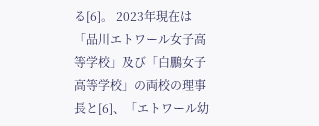る[6]。 2023年現在は「品川エトワール女子高等学校」及び「白鵬女子高等学校」の両校の理事長と[6]、「エトワール幼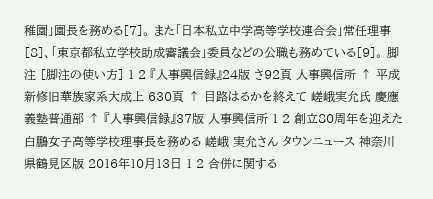稚園」園長を務める[7]。 また「日本私立中学高等学校連合会」常任理事[8]、「東京都私立学校助成審議会」委員などの公職も務めている[9]。 脚注 [脚注の使い方] 1 2 『人事興信録』24版 さ92頁 人事興信所 ↑ 平成新修旧華族家系大成上 630頁 ↑ 目路はるかを終えて 嵯峨実允氏 慶應義塾普通部 ↑ 『人事興信録』37版 人事興信所 1 2 創立80周年を迎えた白鵬女子高等学校理事長を務める 嵯峨 実允さん タウンニュース 神奈川県鶴見区版 2016年10月13日 1 2 合併に関する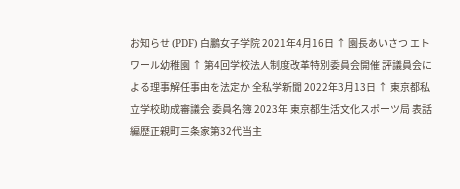お知らせ (PDF) 白鵬女子学院 2021年4月16日 ↑ 園長あいさつ エトワール幼稚園 ↑ 第4回学校法人制度改革特別委員会開催 評議員会による理事解任事由を法定か 全私学新聞 2022年3月13日 ↑ 東京都私立学校助成審議会 委員名簿 2023年 東京都生活文化スポーツ局 表話編歴正親町三条家第32代当主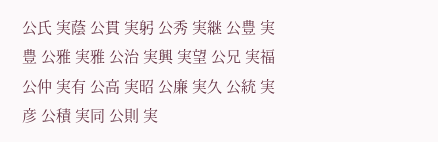公氏 実蔭 公貫 実躬 公秀 実継 公豊 実豊 公雅 実雅 公治 実興 実望 公兄 実福 公仲 実有 公高 実昭 公廉 実久 公統 実彦 公積 実同 公則 実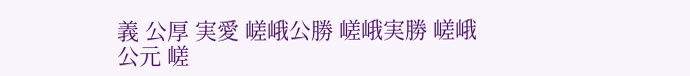義 公厚 実愛 嵯峨公勝 嵯峨実勝 嵯峨公元 嵯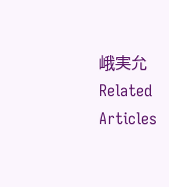峨実允 Related Articles